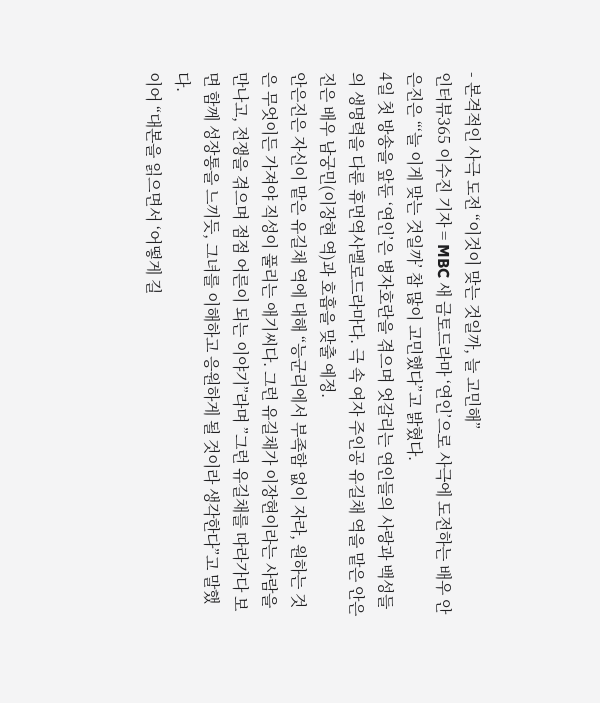- 본격적인 사극 도전 “이것이 맞는 것일까, 늘 고민해”
인터뷰365 이수진 기자 = MBC 새 금토드라마 ‘연인’으로 사극에 도전하는 배우 안은진은 “‘늘 이게 맞는 것일까’ 참 많이 고민했다”고 밝혔다.
4일 첫 방송을 앞둔 ‘연인’은 병자호란을 겪으며 엇갈리는 연인들의 사랑과 백성들의 생명력을 다룬 휴먼역사멜로드라마다. 극 속 여자 주인공 유길채 역을 맡은 안은진은 배우 남궁민(이장현 역)과 호흡을 맞출 예정.
안은진은 자신이 맡은 유길채 역에 대해 “능군리에서 부족함 없이 자라, 원하는 것은 무엇이든 가져야 직성이 풀리는 애기씨다. 그런 유길채가 이장현이라는 사람을 만나고, 전쟁을 겪으며 점점 어른이 되는 이야기”라며 ”그런 유길채를 따라가다 보면 함께 성장통을 느끼듯, 그녀를 이해하고 응원하게 될 것이라 생각한다”고 말했다.
이어 “대본을 읽으면서 ‘어떻게 길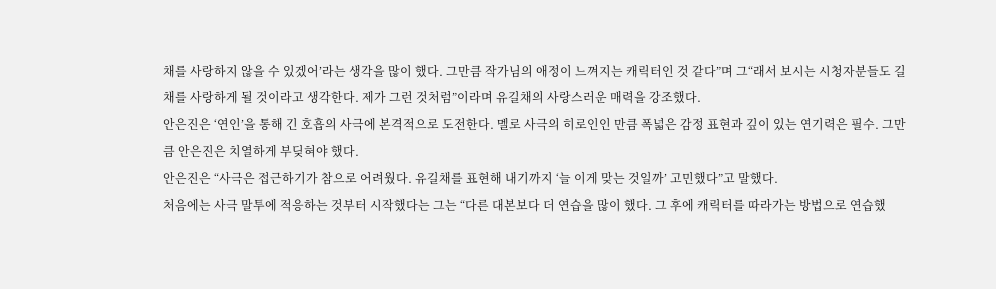채를 사랑하지 않을 수 있겠어’라는 생각을 많이 했다. 그만큼 작가님의 애정이 느껴지는 캐릭터인 것 같다”며 그“래서 보시는 시청자분들도 길채를 사랑하게 될 것이라고 생각한다. 제가 그런 것처럼”이라며 유길채의 사랑스러운 매력을 강조했다.
안은진은 ‘연인’을 통해 긴 호흡의 사극에 본격적으로 도전한다. 멜로 사극의 히로인인 만큼 폭넓은 감정 표현과 깊이 있는 연기력은 필수. 그만큼 안은진은 치열하게 부딪혀야 했다.
안은진은 “사극은 접근하기가 참으로 어려웠다. 유길채를 표현해 내기까지 ‘늘 이게 맞는 것일까’ 고민했다”고 말했다.
처음에는 사극 말투에 적응하는 것부터 시작했다는 그는 “다른 대본보다 더 연습을 많이 했다. 그 후에 캐릭터를 따라가는 방법으로 연습했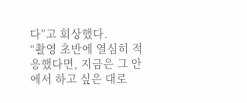다”고 회상했다.
“촬영 초반에 열심히 적응했다면, 지금은 그 안에서 하고 싶은 대로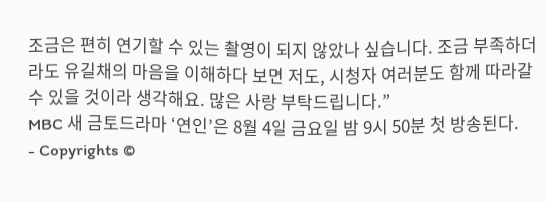조금은 편히 연기할 수 있는 촬영이 되지 않았나 싶습니다. 조금 부족하더라도 유길채의 마음을 이해하다 보면 저도, 시청자 여러분도 함께 따라갈 수 있을 것이라 생각해요. 많은 사랑 부탁드립니다.”
MBC 새 금토드라마 ‘연인’은 8월 4일 금요일 밤 9시 50분 첫 방송된다.
- Copyrights ©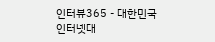인터뷰365 - 대한민국 인터넷대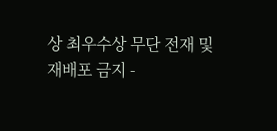상 최우수상 무단 전재 및 재배포 금지 -